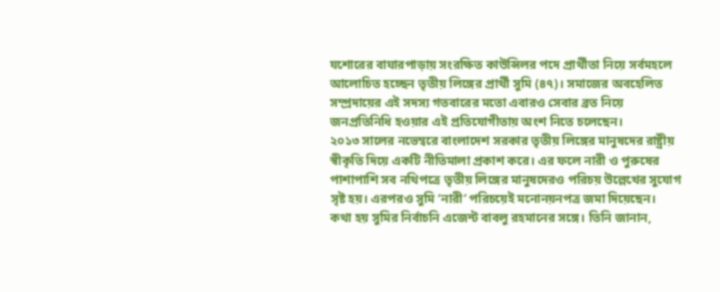যশোরের বাঘারপাড়ায় সংরক্ষিত কাউন্সিলর পদে প্রার্থীতা নিয়ে সর্বমহলে আলোচিত হচ্ছেন তৃতীয় লিঙ্গের প্রার্থী সুমি (৪৭)। সমাজের অবহেলিত সম্প্রদায়ের এই সদস্য গতবারের মতো এবারও সেবার ব্রত নিয়ে জনপ্রতিনিধি হওয়ার এই প্রতিযোগীতায় অংশ নিতে চলেছেন।
২০১৩ সালের নভেম্বরে বাংলাদেশ সরকার তৃতীয় লিঙ্গের মানুষদের রাষ্ট্রীয় স্বীকৃতি দিয়ে একটি নীতিমালা প্রকাশ করে। এর ফলে নারী ও পুরুষের পাশাপাশি সব নথিপত্রে তৃতীয় লিঙ্গের মানুষদেরও পরিচয় উল্লেখের সুযোগ সৃষ্ট হয়। এরপরও সুমি ‘নারী’ পরিচয়েই মনোনয়নপত্র জমা দিয়েছেন।
কথা হয় সুমির নির্বাচনি এজেন্ট বাবলু রহমানের সঙ্গে। তিনি জানান,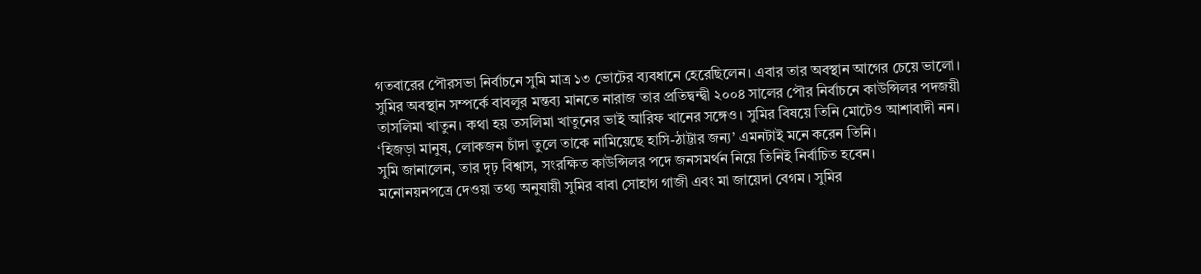গতবারের পৌরসভা নির্বাচনে সুমি মাত্র ১৩ ভোটের ব্যবধানে হেরেছিলেন। এবার তার অবস্থান আগের চেয়ে ভালো।
সুমির অবস্থান সম্পর্কে বাবলুর মন্তব্য মানতে নারাজ তার প্রতিদ্বন্দ্বী ২০০৪ সালের পৌর নির্বাচনে কাউন্সিলর পদজয়ী তাসলিমা খাতুন। কথা হয় তসলিমা খাতুনের ভাই আরিফ খানের সঙ্গেও। সুমির বিষয়ে তিনি মোটেও আশাবাদী নন। ‘হিজড়া মানুষ, লোকজন চাঁদা তুলে তাকে নামিয়েছে হাসি-ঠাট্টার জন্য’ এমনটাই মনে করেন তিনি।
সুমি জানালেন, তার দৃঢ় বিশ্বাস, সংরক্ষিত কাউন্সিলর পদে জনসমর্থন নিয়ে তিনিই নির্বাচিত হবেন।
মনোনয়নপত্রে দেওয়া তথ্য অনুযায়ী সুমির বাবা সোহাগ গাজী এবং মা জায়েদা বেগম। সুমির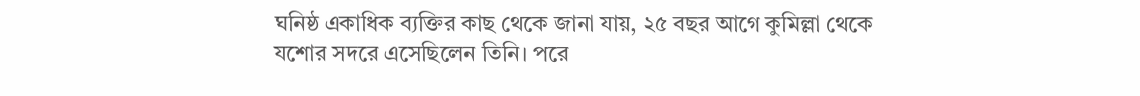ঘনিষ্ঠ একাধিক ব্যক্তির কাছ থেকে জানা যায়, ২৫ বছর আগে কুমিল্লা থেকে যশোর সদরে এসেছিলেন তিনি। পরে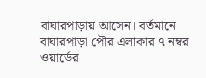বাঘারপাড়ায় আসেন। বর্তমানে বাঘারপাড়া পৌর এলাকার ৭ নম্বর ওয়ার্ডের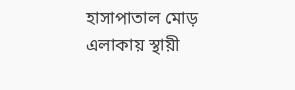হাসাপাতাল মোড় এলাকায় স্থায়ী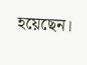হয়েছেন।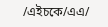/এইচকে/এএ/